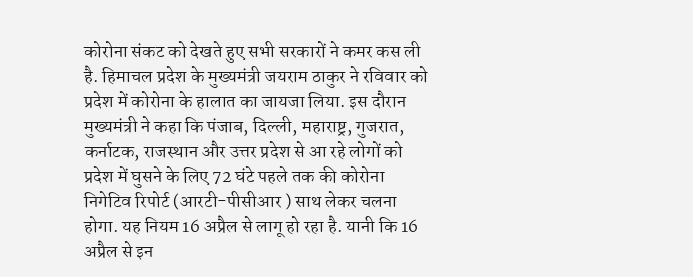कोरोना संकट को देखते हुए सभी सरकारों ने कमर कस ली है. हिमाचल प्रदेश के मुख्यमंत्री जयराम ठाकुर ने रविवार को प्रदेश में कोरोना के हालात का जायजा लिया. इस दौरान मुख्यमंत्री ने कहा कि पंजाब, दिल्ली, महाराष्ट्र, गुजरात, कर्नाटक, राजस्थान और उत्तर प्रदेश से आ रहे लोगों को प्रदेश में घुसने के लिए 72 घंटे पहले तक की कोरोना निगेटिव रिपोर्ट (आरटी-पीसीआर ) साथ लेकर चलना होगा. यह नियम 16 अप्रैल से लागू हो रहा है. यानी कि 16 अप्रैल से इन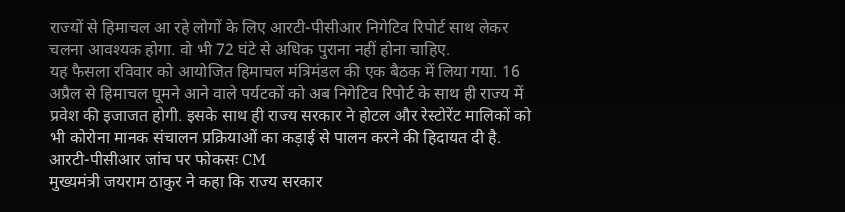राज्यों से हिमाचल आ रहे लोगों के लिए आरटी-पीसीआर निगेटिव रिपोर्ट साथ लेकर चलना आवश्यक होगा. वो भी 72 घंटे से अधिक पुराना नहीं होना चाहिए.
यह फैसला रविवार को आयोजित हिमाचल मंत्रिमंडल की एक बैठक में लिया गया. 16 अप्रैल से हिमाचल घूमने आने वाले पर्यटकों को अब निगेटिव रिपोर्ट के साथ ही राज्य में प्रवेश की इजाजत होगी. इसके साथ ही राज्य सरकार ने होटल और रेस्टोरेंट मालिकों को भी कोरोना मानक संचालन प्रक्रियाओं का कड़ाई से पालन करने की हिदायत दी है.
आरटी-पीसीआर जांच पर फोकसः CM
मुख्यमंत्री जयराम ठाकुर ने कहा कि राज्य सरकार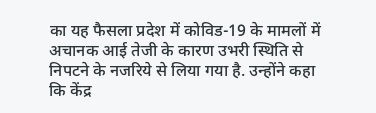का यह फैसला प्रदेश में कोविड-19 के मामलों में अचानक आई तेजी के कारण उभरी स्थिति से निपटने के नजरिये से लिया गया है. उन्होंने कहा कि केंद्र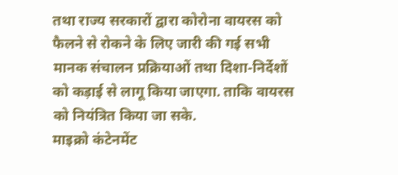तथा राज्य सरकारों द्वारा कोरोना वायरस को फैलने से रोकने के लिए जारी की गई सभी मानक संचालन प्रक्रियाओं तथा दिशा-निर्देशों को कड़ाई से लागू किया जाएगा. ताकि वायरस को नियंत्रित किया जा सके.
माइक्रो कंटेनमेंट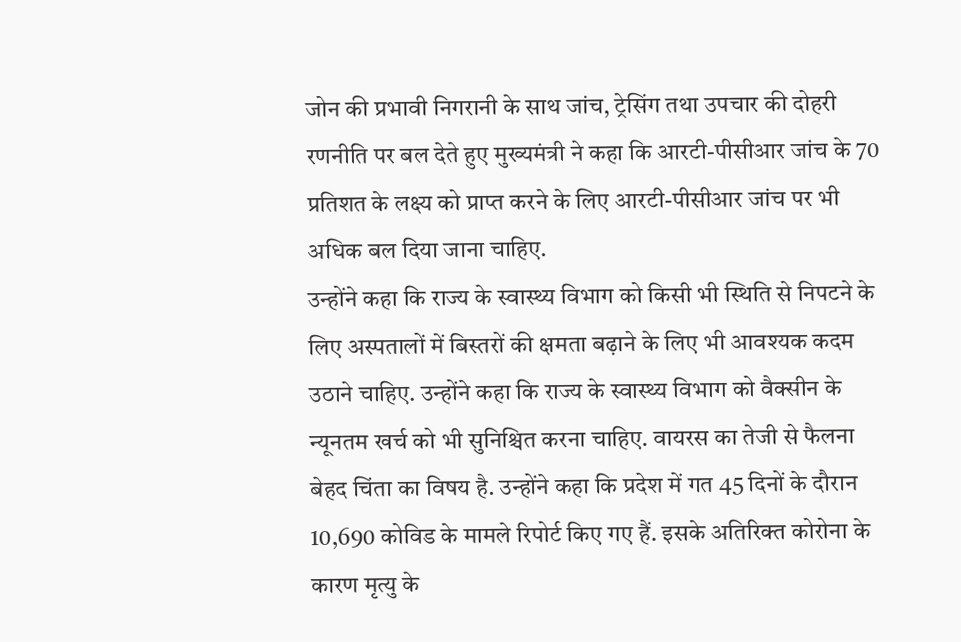जोन की प्रभावी निगरानी के साथ जांच, ट्रेसिंग तथा उपचार की दोहरी रणनीति पर बल देते हुए मुख्यमंत्री ने कहा कि आरटी-पीसीआर जांच के 70 प्रतिशत के लक्ष्य को प्राप्त करने के लिए आरटी-पीसीआर जांच पर भी अधिक बल दिया जाना चाहिए.
उन्होंने कहा कि राज्य के स्वास्थ्य विभाग को किसी भी स्थिति से निपटने के लिए अस्पतालों में बिस्तरों की क्षमता बढ़ाने के लिए भी आवश्यक कदम उठाने चाहिए. उन्होंने कहा कि राज्य के स्वास्थ्य विभाग को वैक्सीन के न्यूनतम खर्च को भी सुनिश्चित करना चाहिए. वायरस का तेजी से फैलना बेहद चिंता का विषय है. उन्होंने कहा कि प्रदेश में गत 45 दिनों के दौरान 10,690 कोविड के मामले रिपोर्ट किए गए हैं. इसके अतिरिक्त कोरोना के कारण मृत्यु के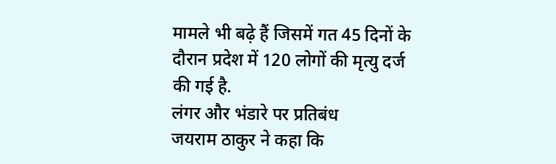मामले भी बढ़े हैं जिसमें गत 45 दिनों के दौरान प्रदेश में 120 लोगों की मृत्यु दर्ज की गई है.
लंगर और भंडारे पर प्रतिबंध
जयराम ठाकुर ने कहा कि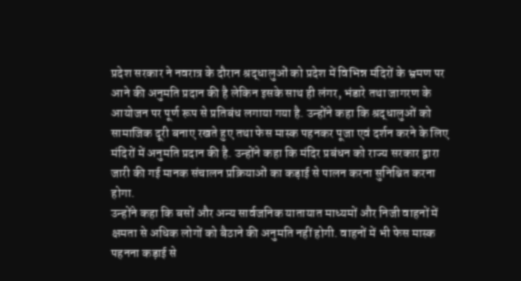प्रदेश सरकार ने नवरात्र के दौरान श्रद्धालुओं को प्रदेश में विभिन्न मंदिरों के भ्रमण पर आने की अनुमति प्रदान की है लेकिन इसके साथ ही लंगर, भंडारे तथा जागरण के आयोजन पर पूर्ण रूप से प्रतिबंध लगाया गया है. उन्होंने कहा कि श्रद्धालुओं को सामाजिक दूरी बनाए रखते हुए तथा फेस मास्क पहनकर पूजा एवं दर्शन करने के लिए मंदिरों में अनुमति प्रदान की है. उन्होंने कहा कि मंदिर प्रबंधन को राज्य सरकार द्वारा जारी की गई मानक संचालन प्रक्रियाओं का कड़ाई से पालन करना सुनिश्चित करना होगा.
उन्होंने कहा कि बसों और अन्य सार्वजनिक यातायात माध्यमों और निजी वाहनों में क्षमता से अधिक लोगों को बैठाने की अनुमति नहीं होगी. वाहनों में भी फेस मास्क पहनना कड़ाई से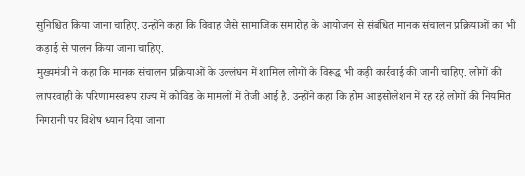सुनिश्चित किया जाना चाहिए. उन्होंने कहा कि विवाह जैसे सामाजिक समारोह के आयोजन से संबंधित मानक संचालन प्रक्रियाओं का भी कड़ाई से पालन किया जाना चाहिए.
मुख्यमंत्री ने कहा कि मानक संचालन प्रक्रियाओं के उल्लंघन में शामिल लोगों के विरूद्ध भी कड़ी कार्रवाई की जानी चाहिए. लोगों की लापरवाही के परिणामस्वरूप राज्य में कोविड के मामलों में तेजी आई है. उन्होंने कहा कि होम आइसोलेशन में रह रहे लोगों की नियमित निगरानी पर विशेष ध्यान दिया जाना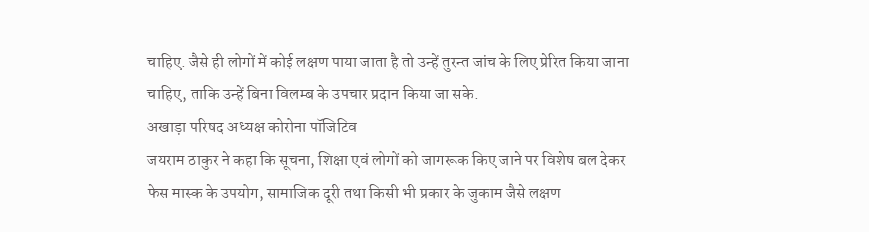चाहिए. जैसे ही लोगों में कोई लक्षण पाया जाता है तो उन्हें तुरन्त जांच के लिए प्रेरित किया जाना चाहिए, ताकि उन्हें बिना विलम्ब के उपचार प्रदान किया जा सके.
अखाड़ा परिषद अध्यक्ष कोरोना पॉजिटिव
जयराम ठाकुर ने कहा कि सूचना, शिक्षा एवं लोगों को जागरूक किए जाने पर विशेष बल देकर फेस मास्क के उपयोग, सामाजिक दूरी तथा किसी भी प्रकार के जुकाम जैसे लक्षण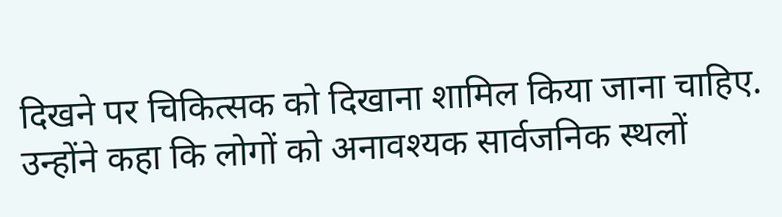दिखने पर चिकित्सक को दिखाना शामिल किया जाना चाहिए. उन्होंने कहा कि लोगों को अनावश्यक सार्वजनिक स्थलों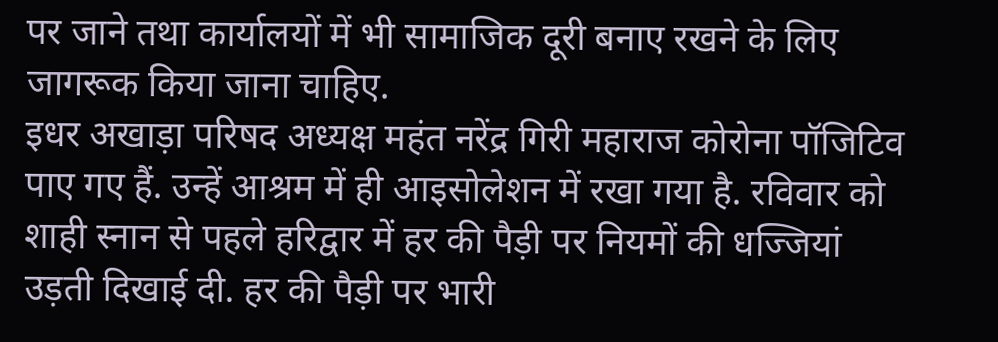पर जाने तथा कार्यालयों में भी सामाजिक दूरी बनाए रखने के लिए जागरूक किया जाना चाहिए.
इधर अखाड़ा परिषद अध्यक्ष महंत नरेंद्र गिरी महाराज कोरोना पॉजिटिव पाए गए हैं. उन्हें आश्रम में ही आइसोलेशन में रखा गया है. रविवार को शाही स्नान से पहले हरिद्वार में हर की पैड़ी पर नियमों की धज्जियां उड़ती दिखाई दी. हर की पैड़ी पर भारी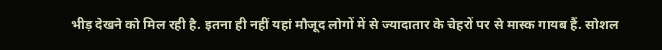भीड़ देखने को मिल रही है. इतना ही नहीं यहां मौजूद लोगों में से ज्यादातार के चेहरों पर से मास्क गायब हैं. सोशल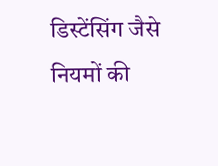डिस्टेंसिंग जैसे नियमों की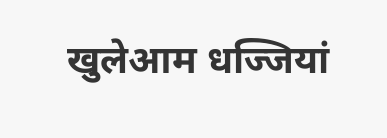खुलेआम धज्जियां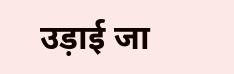उड़ाई जा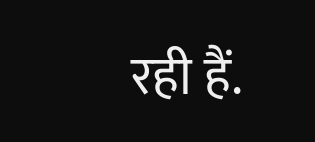रही हैं.